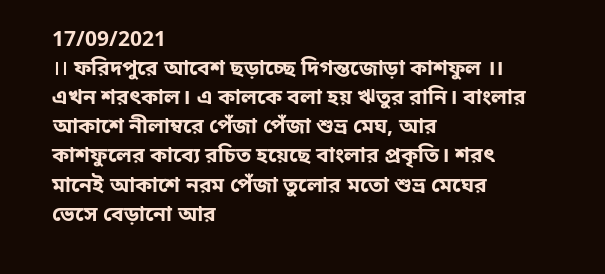17/09/2021
।। ফরিদপুরে আবেশ ছড়াচ্ছে দিগন্তজোড়া কাশফুল ।।
এখন শরৎকাল। এ কালকে বলা হয় ঋতুর রানি। বাংলার আকাশে নীলাম্বরে পেঁজা পেঁজা শুভ্র মেঘ, আর কাশফুলের কাব্যে রচিত হয়েছে বাংলার প্রকৃতি। শরৎ মানেই আকাশে নরম পেঁজা তুলোর মতো শুভ্র মেঘের ভেসে বেড়ানো আর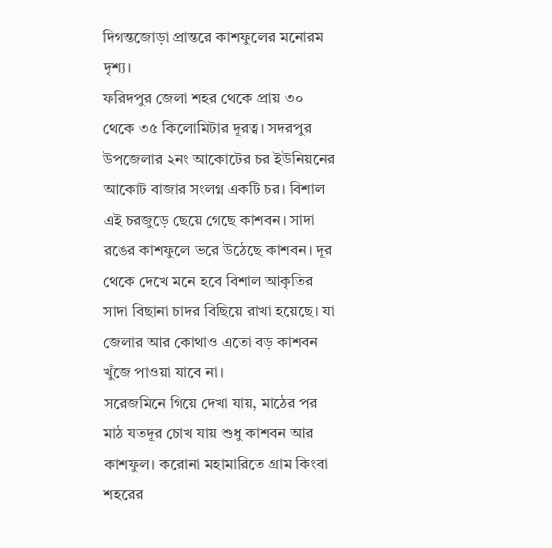দিগন্তজোড়া প্রান্তরে কাশফুলের মনোরম দৃশ্য।
ফরিদপুর জেলা শহর থেকে প্রায় ৩০ থেকে ৩৫ কিলোমিটার দূরত্ব। সদরপুর উপজেলার ২নং আকোটের চর ইউনিয়নের আকোট বাজার সংলগ্ন একটি চর। বিশাল এই চরজুড়ে ছেয়ে গেছে কাশবন। সাদা রঙের কাশফুলে ভরে উঠেছে কাশবন। দূর থেকে দেখে মনে হবে বিশাল আকৃতির সাদা বিছানা চাদর বিছিয়ে রাখা হয়েছে। যা জেলার আর কোথাও এতো বড় কাশবন খুঁজে পাওয়া যাবে না।
সরেজমিনে গিয়ে দেখা যায়, মাঠের পর মাঠ যতদূর চোখ যায় শুধু কাশবন আর কাশফুল। করোনা মহামারিতে গ্রাম কিংবা শহরের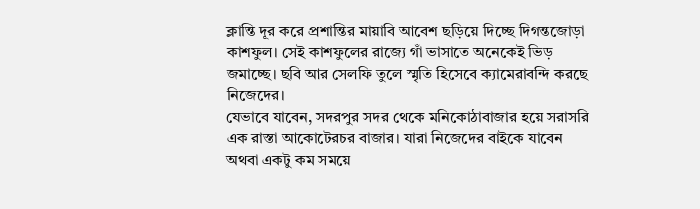ক্লান্তি দূর করে প্রশান্তির মায়াবি আবেশ ছড়িয়ে দিচ্ছে দিগন্তজোড়া কাশফুল। সেই কাশফুলের রাজ্যে গাঁ ভাসাতে অনেকেই ভিড় জমাচ্ছে। ছবি আর সেলফি তুলে স্মৃতি হিসেবে ক্যামেরাবন্দি করছে নিজেদের।
যেভাবে যাবেন, সদরপুর সদর থেকে মনিকোঠাবাজার হয়ে সরাসরি এক রাস্তা আকোটেরচর বাজার। যারা নিজেদের বাইকে যাবেন অথবা একটু কম সময়ে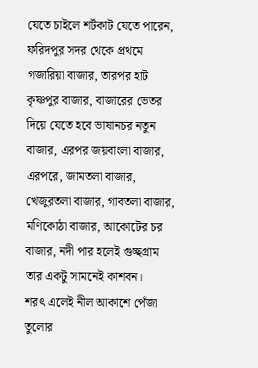যেতে চাইলে শর্টকাট যেতে পারেন, ফরিদপুর সদর থেকে প্রথমে গজারিয়া বাজার, তারপর হাট কৃষ্ণপুর বাজার, বাজারের ভেতর দিয়ে যেতে হবে ভাষানচর নতুন বাজার, এরপর জয়বাংলা বাজার, এরপরে, জামতলা বাজার, খেজুরতলা বাজার, গাবতলা বাজার, মণিকোঠা বাজার, আকোটের চর বাজার, নদী পার হলেই গুচ্ছগ্রাম তার একটু সামনেই কাশবন।
শরৎ এলেই নীল আকাশে পেঁজা তুলোর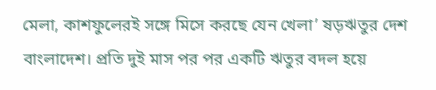মেলা, কাশফুলেরই সঙ্গে মিসে করছে যেন খেলা’ ষড়ঋতুর দেশ বাংলাদেশ। প্রতি দুই মাস পর পর একটি ঋতুর বদল হয়ে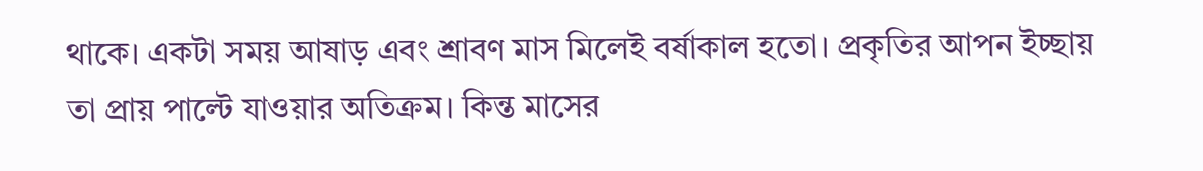থাকে। একটা সময় আষাড় এবং শ্রাবণ মাস মিলেই বর্ষাকাল হতো। প্রকৃতির আপন ইচ্ছায় তা প্রায় পাল্টে যাওয়ার অতিক্রম। কিন্ত মাসের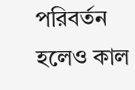পরিবর্তন হলেও কাল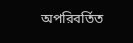অপরিবর্তিত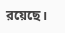রয়েছে।